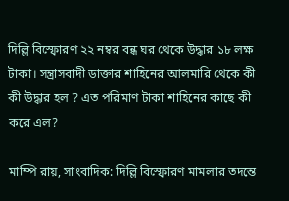দিল্লি বিস্ফোরণ ২২ নম্বর বন্ধ ঘর থেকে উদ্ধার ১৮ লক্ষ টাকা। সন্ত্রাসবাদী ডাক্তার শাহিনের আলমারি থেকে কী কী উদ্ধার হল ? এত পরিমাণ টাকা শাহিনের কাছে কী করে এল?

মাম্পি রায়, সাংবাদিক: দিল্লি বিস্ফোরণ মামলার তদন্তে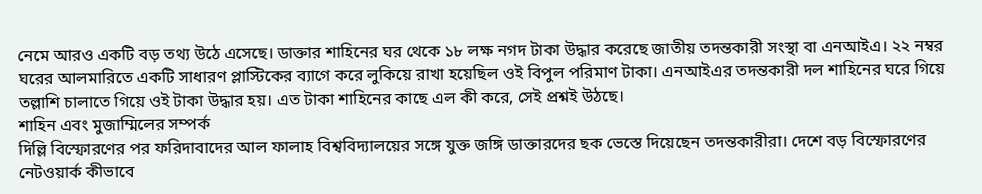নেমে আরও একটি বড় তথ্য উঠে এসেছে। ডাক্তার শাহিনের ঘর থেকে ১৮ লক্ষ নগদ টাকা উদ্ধার করেছে জাতীয় তদন্তকারী সংস্থা বা এনআইএ। ২২ নম্বর ঘরের আলমারিতে একটি সাধারণ প্লাস্টিকের ব্যাগে করে লুকিয়ে রাখা হয়েছিল ওই বিপুল পরিমাণ টাকা। এনআইএর তদন্তকারী দল শাহিনের ঘরে গিয়ে তল্লাশি চালাতে গিয়ে ওই টাকা উদ্ধার হয়। এত টাকা শাহিনের কাছে এল কী করে, সেই প্রশ্নই উঠছে।
শাহিন এবং মুজাম্মিলের সম্পর্ক
দিল্লি বিস্ফোরণের পর ফরিদাবাদের আল ফালাহ বিশ্ববিদ্যালয়ের সঙ্গে যুক্ত জঙ্গি ডাক্তারদের ছক ভেস্তে দিয়েছেন তদন্তকারীরা। দেশে বড় বিস্ফোরণের নেটওয়ার্ক কীভাবে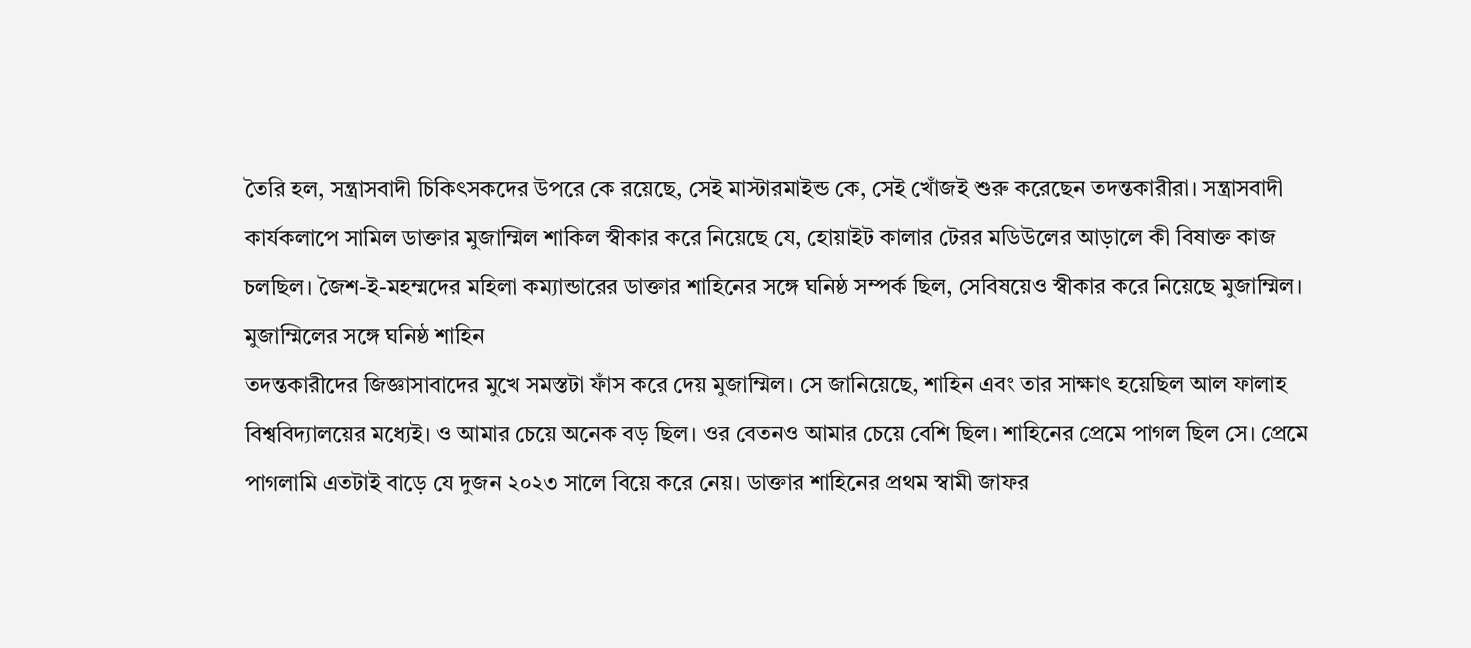তৈরি হল, সন্ত্রাসবাদী চিকিৎসকদের উপরে কে রয়েছে, সেই মাস্টারমাইন্ড কে, সেই খোঁজই শুরু করেছেন তদন্তকারীরা। সন্ত্রাসবাদী কার্যকলাপে সামিল ডাক্তার মুজাম্মিল শাকিল স্বীকার করে নিয়েছে যে, হোয়াইট কালার টেরর মডিউলের আড়ালে কী বিষাক্ত কাজ চলছিল। জৈশ-ই-মহম্মদের মহিলা কম্যান্ডারের ডাক্তার শাহিনের সঙ্গে ঘনিষ্ঠ সম্পর্ক ছিল, সেবিষয়েও স্বীকার করে নিয়েছে মুজাম্মিল।
মুজাম্মিলের সঙ্গে ঘনিষ্ঠ শাহিন
তদন্তকারীদের জিজ্ঞাসাবাদের মুখে সমস্তটা ফাঁস করে দেয় মুজাম্মিল। সে জানিয়েছে, শাহিন এবং তার সাক্ষাৎ হয়েছিল আল ফালাহ বিশ্ববিদ্যালয়ের মধ্যেই। ও আমার চেয়ে অনেক বড় ছিল। ওর বেতনও আমার চেয়ে বেশি ছিল। শাহিনের প্রেমে পাগল ছিল সে। প্রেমে পাগলামি এতটাই বাড়ে যে দুজন ২০২৩ সালে বিয়ে করে নেয়। ডাক্তার শাহিনের প্রথম স্বামী জাফর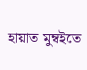হায়াত মুম্বইতে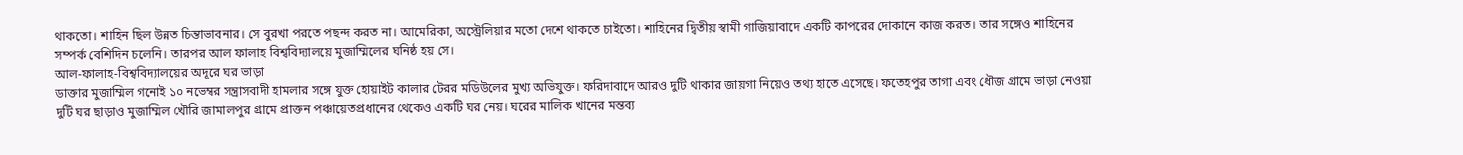থাকতো। শাহিন ছিল উন্নত চিন্তাভাবনার। সে বুরখা পরতে পছন্দ করত না। আমেরিকা, অস্ট্রেলিয়ার মতো দেশে থাকতে চাইতো। শাহিনের দ্বিতীয় স্বামী গাজিয়াবাদে একটি কাপরের দোকানে কাজ করত। তার সঙ্গেও শাহিনের সম্পর্ক বেশিদিন চলেনি। তারপর আল ফালাহ বিশ্ববিদ্যালয়ে মুজাম্মিলের ঘনিষ্ঠ হয় সে।
আল-ফালাহ-বিশ্ববিদ্যালয়ের অদূরে ঘর ভাড়া
ডাক্তার মুজাম্মিল গনোই ১০ নভেম্বর সন্ত্রাসবাদী হামলার সঙ্গে যুক্ত হোয়াইট কালার টেরর মডিউলের মুখ্য অভিযুক্ত। ফরিদাবাদে আরও দুটি থাকার জায়গা নিয়েও তথ্য হাতে এসেছে। ফতেহপুর তাগা এবং ধৌজ গ্রামে ভাড়া নেওয়া দুটি ঘর ছাড়াও মুজাম্মিল খৌরি জামালপুর গ্রামে প্রাক্তন পঞ্চায়েতপ্রধানের থেকেও একটি ঘর নেয়। ঘরের মালিক খানের মন্তব্য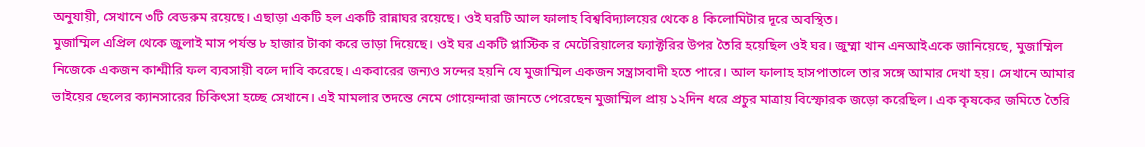অনুযায়ী, সেখানে ৩টি বেডরুম রয়েছে। এছাড়া একটি হল একটি রান্নাঘর রয়েছে। ওই ঘরটি আল ফালাহ বিশ্ববিদ্যালয়ের থেকে ৪ কিলোমিটার দূরে অবস্থিত।
মুজাম্মিল এপ্রিল থেকে জুলাই মাস পর্যন্ত ৮ হাজার টাকা করে ভাড়া দিয়েছে। ওই ঘর একটি প্লাস্টিক র মেটেরিয়ালের ফ্যাক্টরির উপর তৈরি হয়েছিল ওই ঘর। জুম্মা খান এনআইএকে জানিয়েছে, মুজাম্মিল নিজেকে একজন কাশ্মীরি ফল ব্যবসায়ী বলে দাবি করেছে। একবারের জন্যও সন্দের হয়নি যে মুজাম্মিল একজন সন্ত্রাসবাদী হতে পারে। আল ফালাহ হাসপাতালে তার সঙ্গে আমার দেখা হয়। সেখানে আমার ভাইয়ের ছেলের ক্যানসারের চিকিৎসা হচ্ছে সেখানে। এই মামলার তদন্তে নেমে গোয়েন্দারা জানতে পেরেছেন মুজাম্মিল প্রায় ১২দিন ধরে প্রচুর মাত্রায় বিস্ফোরক জড়ো করেছিল। এক কৃষকের জমিতে তৈরি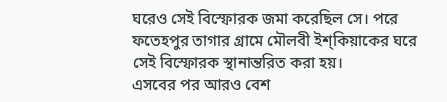ঘরেও সেই বিস্ফোরক জমা করেছিল সে। পরে ফতেহপুর তাগার গ্রামে মৌলবী ইশ্কিয়াকের ঘরে সেই বিস্ফোরক স্থানান্তরিত করা হয়।
এসবের পর আরও বেশ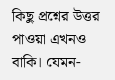কিছু প্রশ্নের উত্তর পাওয়া এখনও বাকি। যেমন-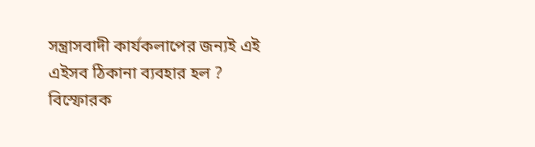সন্ত্রাসবাদী কার্যকলাপের জন্যই এই এইসব ঠিকানা ব্যবহার হল ?
বিস্ফোরক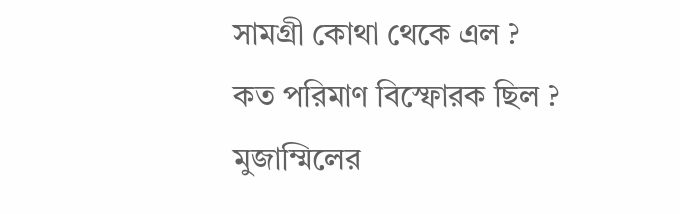সামগ্রী কোথা থেকে এল ?
কত পরিমাণ বিস্ফোরক ছিল ?
মুজাম্মিলের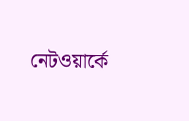নেটওয়ার্কে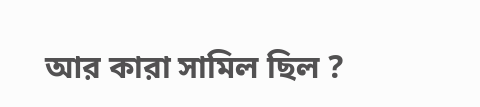আর কারা সামিল ছিল ?